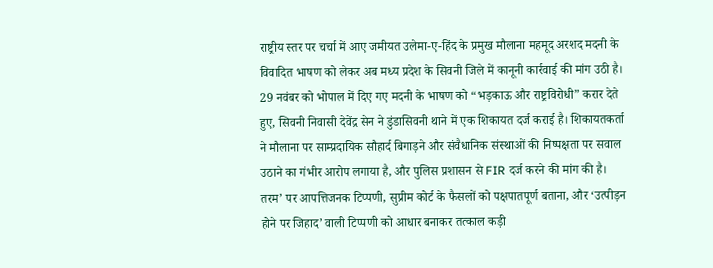राष्ट्रीय स्तर पर चर्चा में आए जमीयत उलेमा-ए-हिंद के प्रमुख मौलाना महमूद अरशद मदनी के विवादित भाषण को लेकर अब मध्य प्रदेश के सिवनी जिले में कानूनी कार्रवाई की मांग उठी है। 29 नवंबर को भोपाल में दिए गए मदनी के भाषण को “भड़काऊ और राष्ट्रविरोधी” करार देते हुए, सिवनी निवासी देवेंद्र सेन ने डुंडासिवनी थाने में एक शिकायत दर्ज कराई है। शिकायतकर्ता ने मौलाना पर साम्प्रदायिक सौहार्द बिगाड़ने और संवैधानिक संस्थाओं की निष्पक्षता पर सवाल उठाने का गंभीर आरोप लगाया है, और पुलिस प्रशासन से FIR दर्ज करने की मांग की है।
तरम’ पर आपत्तिजनक टिप्पणी, सुप्रीम कोर्ट के फैसलों को पक्षपातपूर्ण बताना, और ‘उत्पीड़न होने पर जिहाद’ वाली टिप्पणी को आधार बनाकर तत्काल कड़ी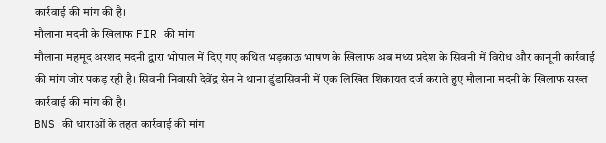कार्रवाई की मांग की है।
मौलाना मदनी के खिलाफ FIR की मांग
मौलाना महमूद अरशद मदनी द्वारा भोपाल में दिए गए कथित भड़काऊ भाषण के खिलाफ अब मध्य प्रदेश के सिवनी में विरोध और कानूनी कार्रवाई की मांग जोर पकड़ रही है। सिवनी निवासी देवेंद्र सेन ने थाना डुंडासिवनी में एक लिखित शिकायत दर्ज कराते हुए मौलाना मदनी के खिलाफ सख्त कार्रवाई की मांग की है।
BNS की धाराओं के तहत कार्रवाई की मांग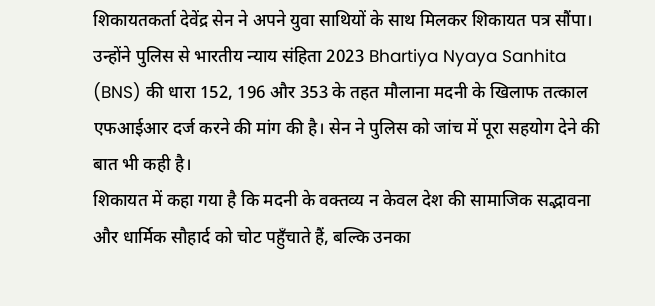शिकायतकर्ता देवेंद्र सेन ने अपने युवा साथियों के साथ मिलकर शिकायत पत्र सौंपा। उन्होंने पुलिस से भारतीय न्याय संहिता 2023 Bhartiya Nyaya Sanhita (BNS) की धारा 152, 196 और 353 के तहत मौलाना मदनी के खिलाफ तत्काल एफआईआर दर्ज करने की मांग की है। सेन ने पुलिस को जांच में पूरा सहयोग देने की बात भी कही है।
शिकायत में कहा गया है कि मदनी के वक्तव्य न केवल देश की सामाजिक सद्भावना और धार्मिक सौहार्द को चोट पहुँचाते हैं, बल्कि उनका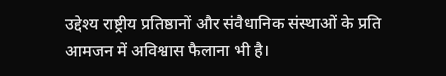उद्देश्य राष्ट्रीय प्रतिष्ठानों और संवैधानिक संस्थाओं के प्रति आमजन में अविश्वास फैलाना भी है।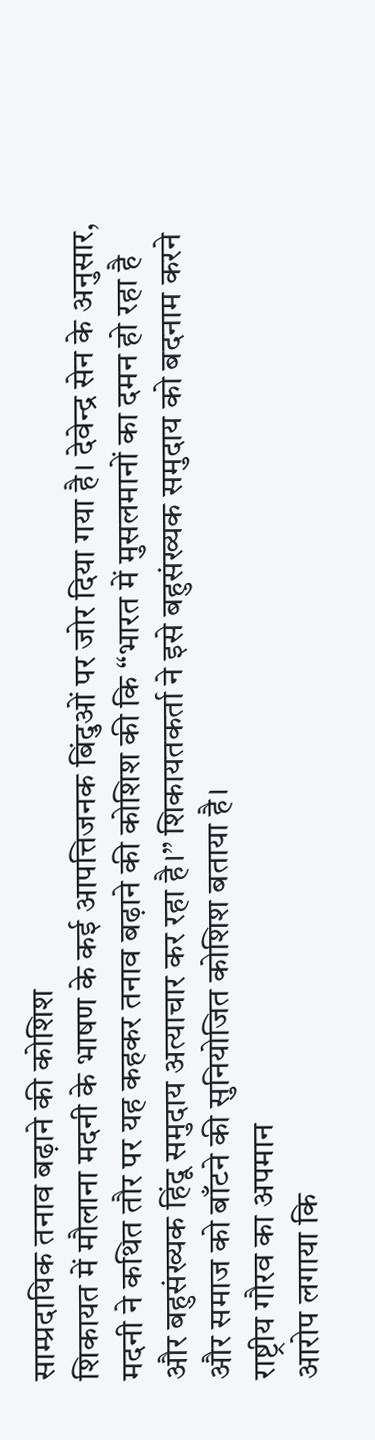साम्प्रदायिक तनाव बढ़ाने की कोशिश
शिकायत में मौलाना मदनी के भाषण के कई आपत्तिजनक बिंदुओं पर जोर दिया गया है। देवेन्द्र सेन के अनुसार, मदनी ने कथित तौर पर यह कहकर तनाव बढ़ाने की कोशिश की कि “भारत में मुसलमानों का दमन हो रहा है और बहुसंख्यक हिंदू समुदाय अत्याचार कर रहा है।” शिकायतकर्ता ने इसे बहुसंख्यक समुदाय को बदनाम करने और समाज को बाँटने की सुनियोजित कोशिश बताया है।
राष्ट्रीय गौरव का अपमान
आरोप लगाया कि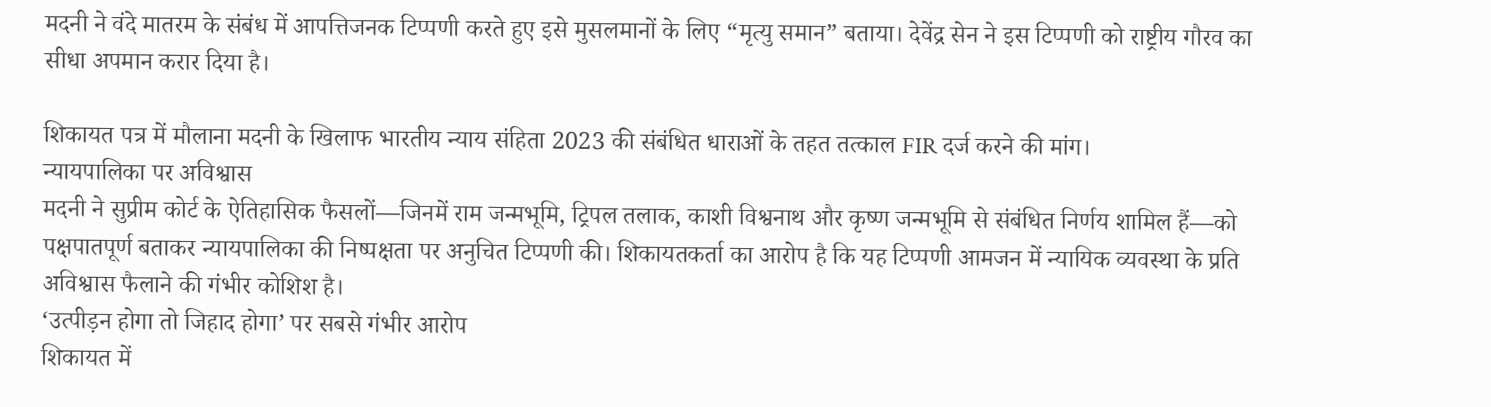मदनी ने वंदे मातरम के संबंध में आपत्तिजनक टिप्पणी करते हुए इसे मुसलमानों के लिए “मृत्यु समान” बताया। देवेंद्र सेन ने इस टिप्पणी को राष्ट्रीय गौरव का सीधा अपमान करार दिया है।

शिकायत पत्र में मौलाना मदनी के खिलाफ भारतीय न्याय संहिता 2023 की संबंधित धाराओं के तहत तत्काल FIR दर्ज करने की मांग।
न्यायपालिका पर अविश्वास
मदनी ने सुप्रीम कोर्ट के ऐतिहासिक फैसलों—जिनमें राम जन्मभूमि, ट्रिपल तलाक, काशी विश्वनाथ और कृष्ण जन्मभूमि से संबंधित निर्णय शामिल हैं—को पक्षपातपूर्ण बताकर न्यायपालिका की निष्पक्षता पर अनुचित टिप्पणी की। शिकायतकर्ता का आरोप है कि यह टिप्पणी आमजन में न्यायिक व्यवस्था के प्रति अविश्वास फैलाने की गंभीर कोशिश है।
‘उत्पीड़न होगा तो जिहाद होगा’ पर सबसे गंभीर आरोप
शिकायत में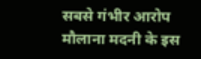सबसे गंभीर आरोप मौलाना मदनी के इस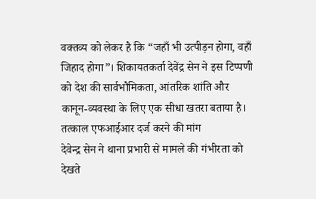वक्तव्य को लेकर है कि “जहाँ भी उत्पीड़न होगा, वहाँ जिहाद होगा”। शिकायतकर्ता देवेंद्र सेन ने इस टिप्पणी को देश की सार्वभौमिकता, आंतरिक शांति और कानून-व्यवस्था के लिए एक सीधा खतरा बताया है।
तत्काल एफआईआर दर्ज करने की मांग
देवेन्द्र सेन ने थाना प्रभारी से मामले की गंभीरता को देखते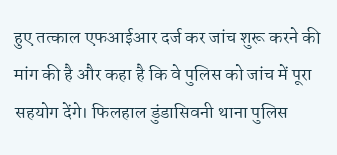हुए तत्काल एफआईआर दर्ज कर जांच शुरू करने की मांग की है और कहा है कि वे पुलिस को जांच में पूरा सहयोग देंगे। फिलहाल डुंडासिवनी थाना पुलिस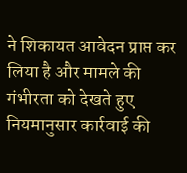ने शिकायत आवेदन प्राप्त कर लिया है और मामले की गंभीरता को देखते हुए नियमानुसार कार्रवाई की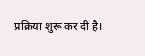प्रक्रिया शुरू कर दी है।